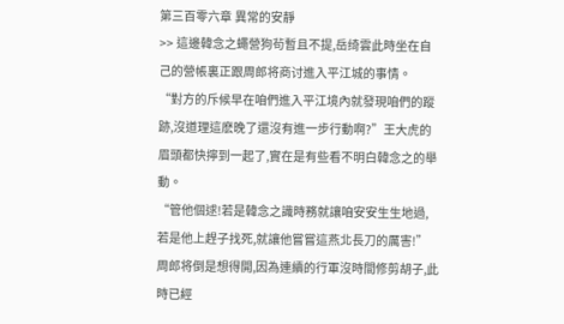第三百零六章 異常的安靜
>> 這邊韓念之蠅營狗茍暫且不提,岳绮雲此時坐在自己的營帳裏正跟周郎将商讨進入平江城的事情。
“對方的斥候早在咱們進入平江境內就發現咱們的蹤跡,沒道理這麽晚了還沒有進一步行動啊?”王大虎的眉頭都快擰到一起了,實在是有些看不明白韓念之的舉動。
“管他個逑!若是韓念之識時務就讓咱安安生生地過,若是他上趕子找死,就讓他嘗嘗這燕北長刀的厲害!”周郎将倒是想得開,因為連續的行軍沒時間修剪胡子,此時已經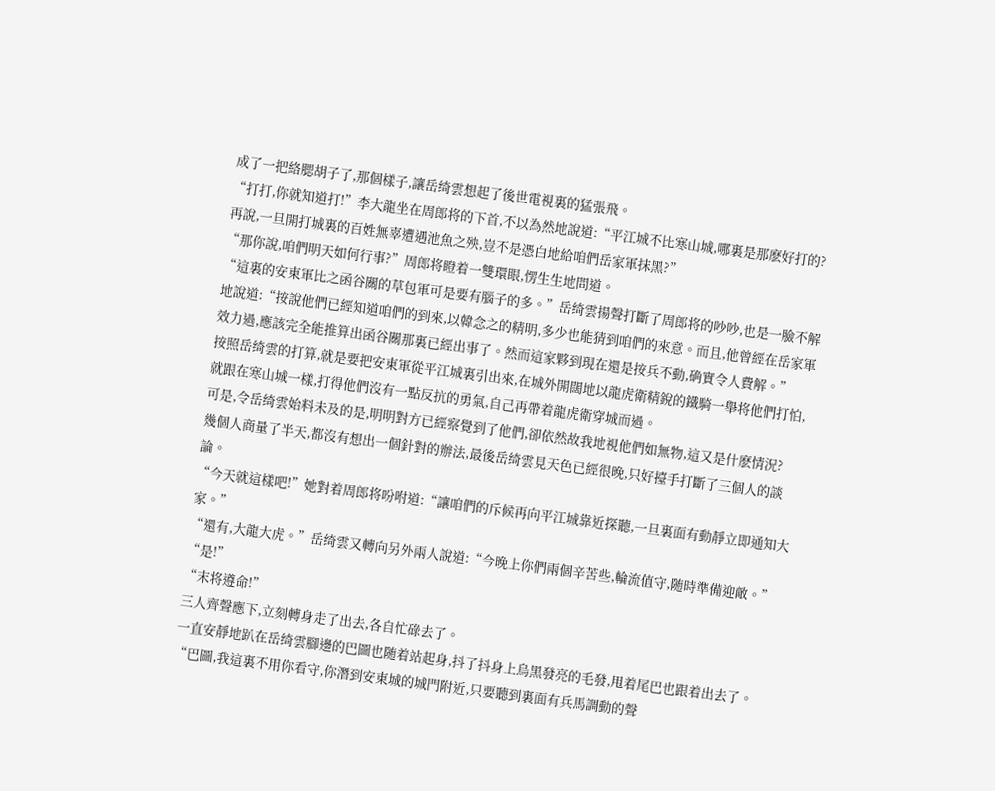成了一把絡腮胡子了,那個樣子,讓岳绮雲想起了後世電視裏的猛張飛。
“打打,你就知道打!”李大龍坐在周郎将的下首,不以為然地說道:“平江城不比寒山城,哪裏是那麽好打的?再說,一旦開打城裏的百姓無辜遭遇池魚之殃,豈不是憑白地給咱們岳家軍抹黑?”
“那你說,咱們明天如何行事?”周郎将瞪着一雙環眼,愣生生地問道。
“這裏的安東軍比之函谷關的草包軍可是要有腦子的多。”岳绮雲揚聲打斷了周郎将的吵吵,也是一臉不解地說道:“按說他們已經知道咱們的到來,以韓念之的精明,多少也能猜到咱們的來意。而且,他曾經在岳家軍效力過,應該完全能推算出函谷關那裏已經出事了。然而這家夥到現在還是按兵不動,确實令人費解。”
按照岳绮雲的打算,就是要把安東軍從平江城裏引出來,在城外開闊地以龍虎衛精銳的鐵騎一舉将他們打怕,就跟在寒山城一樣,打得他們沒有一點反抗的勇氣,自己再帶着龍虎衛穿城而過。
可是,令岳绮雲始料未及的是,明明對方已經察覺到了他們,卻依然故我地視他們如無物,這又是什麽情況?
幾個人商量了半天,都沒有想出一個針對的辦法,最後岳绮雲見天色已經很晚,只好擡手打斷了三個人的談論。
“今天就這樣吧!”她對着周郎将吩咐道:“讓咱們的斥候再向平江城靠近探聽,一旦裏面有動靜立即通知大家。”
“還有,大龍大虎。”岳绮雲又轉向另外兩人說道:“今晚上你們兩個辛苦些,輪流值守,随時準備迎敵。”
“是!”
“末将遵命!”
三人齊聲應下,立刻轉身走了出去,各自忙碌去了。
一直安靜地趴在岳绮雲腳邊的巴圖也随着站起身,抖了抖身上烏黑發亮的毛發,甩着尾巴也跟着出去了。
“巴圖,我這裏不用你看守,你潛到安東城的城門附近,只要聽到裏面有兵馬調動的聲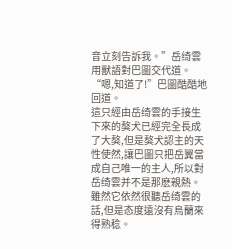音立刻告訴我。”岳绮雲用獸語對巴圖交代道。
“嗯,知道了!”巴圖酷酷地回道。
這只經由岳绮雲的手接生下來的獒犬已經完全長成了大獒,但是獒犬認主的天性使然,讓巴圖只把岳翼當成自己唯一的主人,所以對岳绮雲并不是那麽親熱。雖然它依然很聽岳绮雲的話,但是态度遠沒有烏蘭來得熟稔。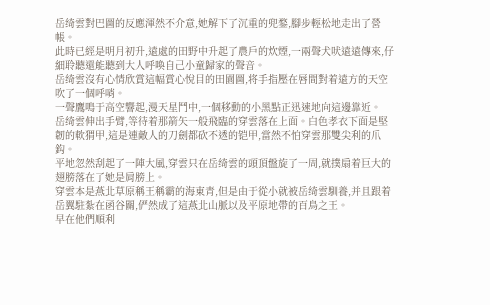岳绮雲對巴圖的反應渾然不介意,她解下了沉重的兜鍪,腳步輕松地走出了營帳。
此時已經是明月初升,遠處的田野中升起了農戶的炊煙,一兩聲犬吠遠遠傳來,仔細聆聽還能聽到大人呼喚自己小童歸家的聲音。
岳绮雲沒有心情欣賞這幅賞心悅目的田園圖,将手指壓在唇間對着遠方的天空吹了一個呼哨。
一聲鷹鳴于高空響起,漫天星鬥中,一個移動的小黑點正迅速地向這邊靠近。
岳绮雲伸出手臂,等待着那箭矢一般飛臨的穿雲落在上面。白色孝衣下面是堅韌的軟猬甲,這是連敵人的刀劍都砍不透的铠甲,當然不怕穿雲那雙尖利的爪鈎。
平地忽然刮起了一陣大風,穿雲只在岳绮雲的頭頂盤旋了一周,就撲扇着巨大的翅膀落在了她是肩膀上。
穿雲本是燕北草原稱王稱霸的海東青,但是由于從小就被岳绮雲馴養,并且跟着岳翼駐紮在函谷關,俨然成了這燕北山脈以及平原地帶的百鳥之王。
早在他們順利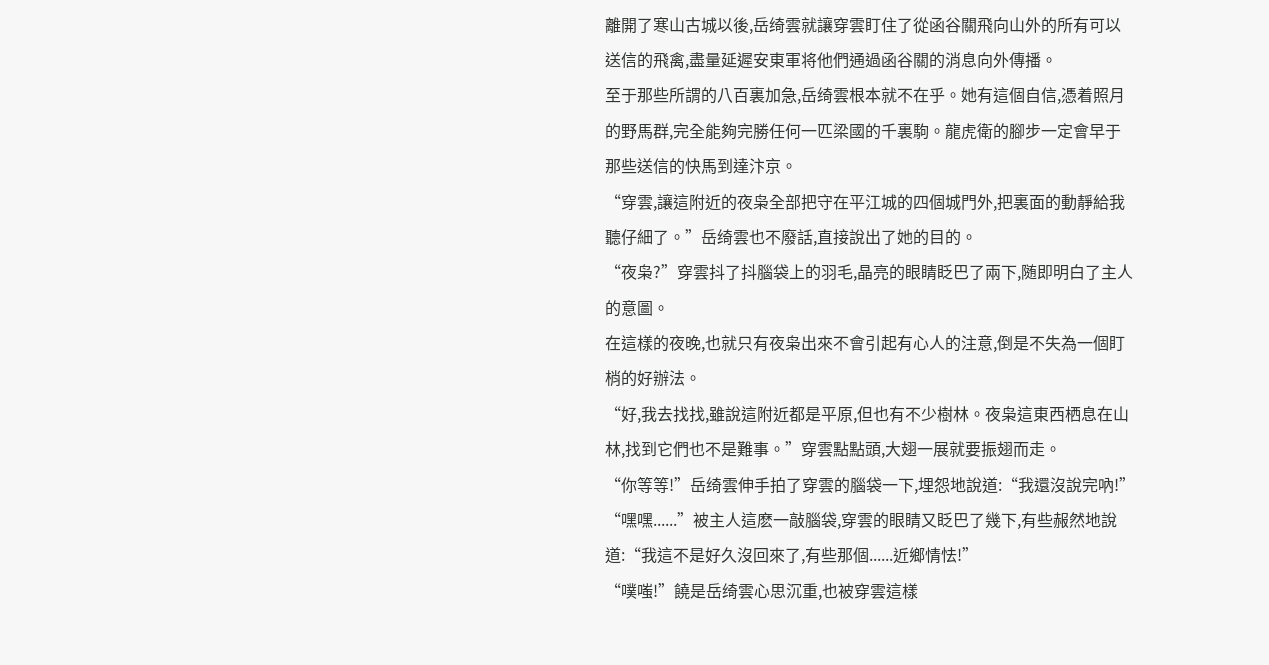離開了寒山古城以後,岳绮雲就讓穿雲盯住了從函谷關飛向山外的所有可以送信的飛禽,盡量延遲安東軍将他們通過函谷關的消息向外傳播。
至于那些所謂的八百裏加急,岳绮雲根本就不在乎。她有這個自信,憑着照月的野馬群,完全能夠完勝任何一匹梁國的千裏駒。龍虎衛的腳步一定會早于那些送信的快馬到達汴京。
“穿雲,讓這附近的夜枭全部把守在平江城的四個城門外,把裏面的動靜給我聽仔細了。”岳绮雲也不廢話,直接說出了她的目的。
“夜枭?”穿雲抖了抖腦袋上的羽毛,晶亮的眼睛眨巴了兩下,随即明白了主人的意圖。
在這樣的夜晚,也就只有夜枭出來不會引起有心人的注意,倒是不失為一個盯梢的好辦法。
“好,我去找找,雖說這附近都是平原,但也有不少樹林。夜枭這東西栖息在山林,找到它們也不是難事。”穿雲點點頭,大翅一展就要振翅而走。
“你等等!”岳绮雲伸手拍了穿雲的腦袋一下,埋怨地說道:“我還沒說完吶!”
“嘿嘿......”被主人這麽一敲腦袋,穿雲的眼睛又眨巴了幾下,有些赧然地說道:“我這不是好久沒回來了,有些那個......近鄉情怯!”
“噗嗤!”饒是岳绮雲心思沉重,也被穿雲這樣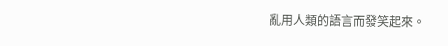亂用人類的語言而發笑起來。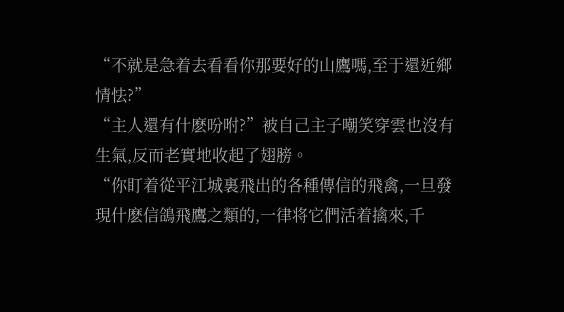“不就是急着去看看你那要好的山鷹嗎,至于還近鄉情怯?”
“主人還有什麽吩咐?”被自己主子嘲笑穿雲也沒有生氣,反而老實地收起了翅膀。
“你盯着從平江城裏飛出的各種傳信的飛禽,一旦發現什麽信鴿飛鷹之類的,一律将它們活着擒來,千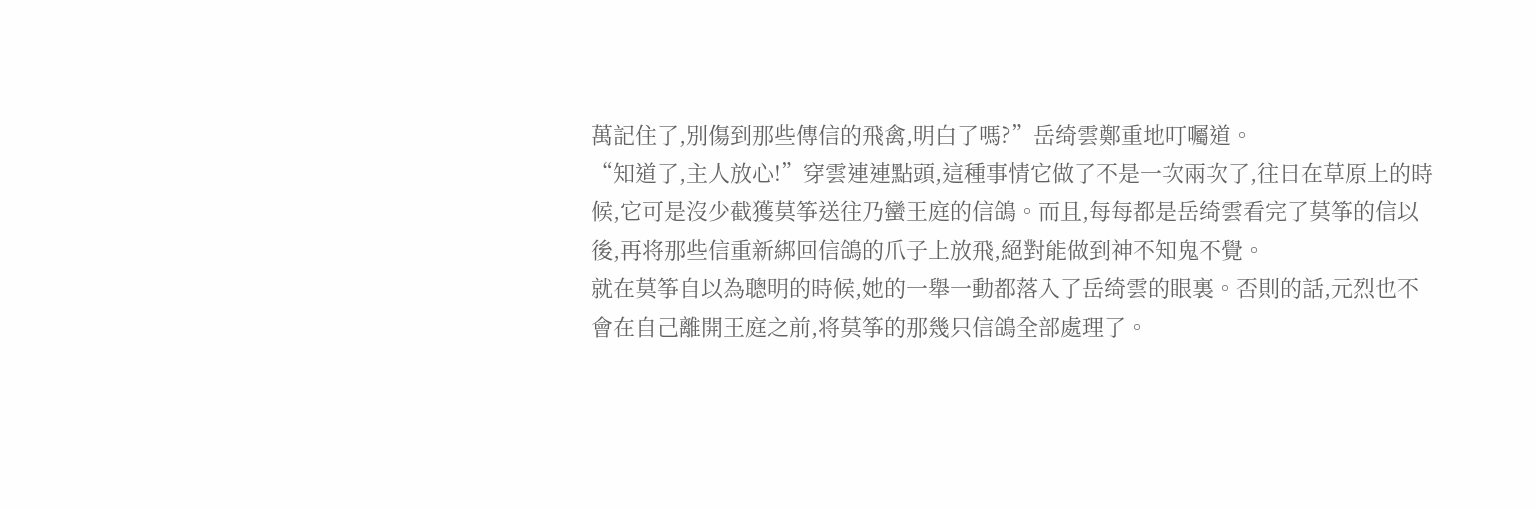萬記住了,別傷到那些傳信的飛禽,明白了嗎?”岳绮雲鄭重地叮囑道。
“知道了,主人放心!”穿雲連連點頭,這種事情它做了不是一次兩次了,往日在草原上的時候,它可是沒少截獲莫筝送往乃蠻王庭的信鴿。而且,每每都是岳绮雲看完了莫筝的信以後,再将那些信重新綁回信鴿的爪子上放飛,絕對能做到神不知鬼不覺。
就在莫筝自以為聰明的時候,她的一舉一動都落入了岳绮雲的眼裏。否則的話,元烈也不會在自己離開王庭之前,将莫筝的那幾只信鴿全部處理了。